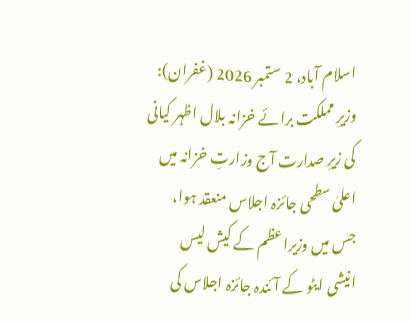اسلام آباد، 2 ستمبر 2026 (غفران): وزیرِ مملکت برائے خزانہ بلال اظہر کیانی کی زیرِ صدارت آج وزارتِ خزانہ میں اعلیٰ سطحی جائزہ اجلاس منعقد ہوا، جس میں وزیراعظم کے کیش لیس انیشی ایٹو کے آئندہ جائزہ اجلاس کی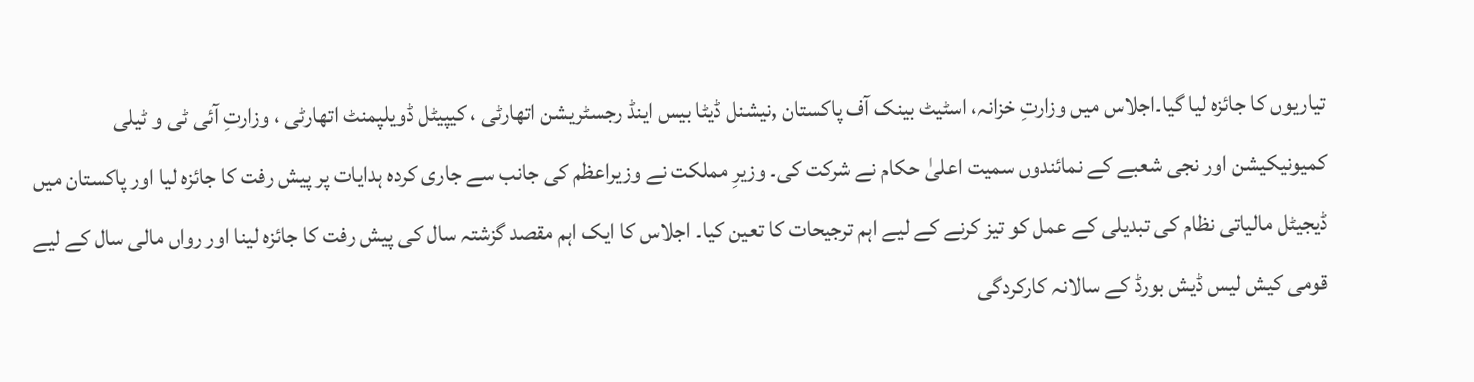تیاریوں کا جائزہ لیا گیا۔اجلاس میں وزارتِ خزانہ، اسٹیٹ بینک آف پاکستان ,نیشنل ڈیٹا بیس اینڈ رجسٹریشن اتھارٹی ، کیپیٹل ڈویلپمنٹ اتھارٹی ، وزارتِ آئی ٹی و ٹیلی کمیونیکیشن اور نجی شعبے کے نمائندوں سمیت اعلیٰ حکام نے شرکت کی۔ وزیرِ مملکت نے وزیراعظم کی جانب سے جاری کردہ ہدایات پر پیش رفت کا جائزہ لیا اور پاکستان میں ڈیجیٹل مالیاتی نظام کی تبدیلی کے عمل کو تیز کرنے کے لیے اہم ترجیحات کا تعین کیا۔ اجلاس کا ایک اہم مقصد گزشتہ سال کی پیش رفت کا جائزہ لینا اور رواں مالی سال کے لیے قومی کیش لیس ڈیش بورڈ کے سالانہ کارکردگی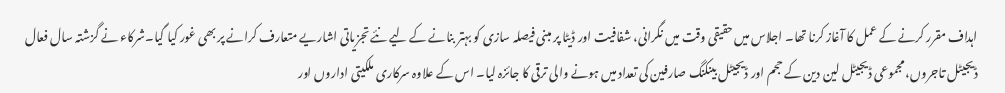اہداف مقرر کرنے کے عمل کا آغاز کرنا تھا۔ اجلاس میں حقیقی وقت میں نگرانی، شفافیت اور ڈیٹا پر مبنی فیصلہ سازی کو بہتر بنانے کے لیے نئے تجزیاتی اشاریے متعارف کرانے پر بھی غور کیا گیا۔شرکاء نے گزشتہ سال فعال ڈیجیٹل تاجروں، مجموعی ڈیجیٹل لین دین کے حجم اور ڈیجیٹل بینکنگ صارفین کی تعداد میں ہونے والی ترقی کا جائزہ لیا۔ اس کے علاوہ سرکاری ملکیتی اداروں اور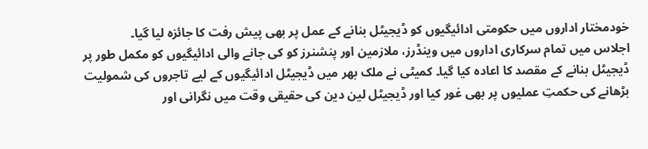خودمختار اداروں میں حکومتی ادائیگیوں کو ڈیجیٹل بنانے کے عمل پر بھی پیش رفت کا جائزہ لیا گیا۔
اجلاس میں تمام سرکاری اداروں میں وینڈرز، ملازمین اور پنشنرز کو کی جانے والی ادائیگیوں کو مکمل طور پر ڈیجیٹل بنانے کے مقصد کا اعادہ کیا گیا۔ کمیٹی نے ملک بھر میں ڈیجیٹل ادائیگیوں کے لیے تاجروں کی شمولیت بڑھانے کی حکمتِ عملیوں پر بھی غور کیا اور ڈیجیٹل لین دین کی حقیقی وقت میں نگرانی اور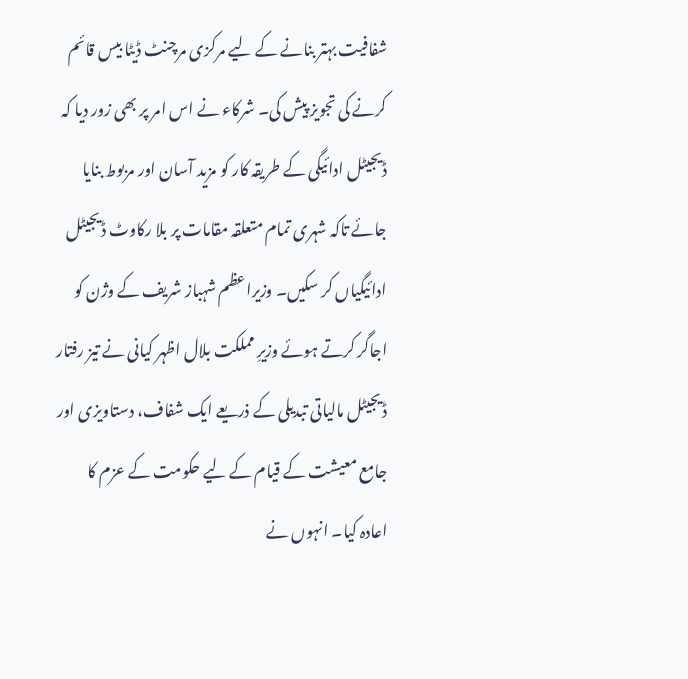شفافیت بہتر بنانے کے لیے مرکزی مرچنٹ ڈیٹا بیس قائم کرنے کی تجویز پیش کی۔ شرکاء نے اس امر پر بھی زور دیا کہ ڈیجیٹل ادائیگی کے طریقہ کار کو مزید آسان اور مربوط بنایا جائے تاکہ شہری تمام متعلقہ مقامات پر بلا رکاوٹ ڈیجیٹل ادائیگیاں کر سکیں۔ وزیراعظم شہباز شریف کے وژن کو اجاگر کرتے ہوئے وزیرِ مملکت بلال اظہر کیانی نے تیز رفتار ڈیجیٹل مالیاتی تبدیلی کے ذریعے ایک شفاف، دستاویزی اور جامع معیشت کے قیام کے لیے حکومت کے عزم کا اعادہ کیا۔ انہوں نے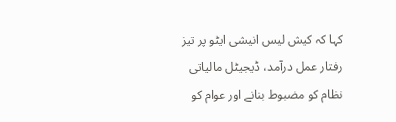کہا کہ کیش لیس انیشی ایٹو پر تیز رفتار عمل درآمد، ڈیجیٹل مالیاتی نظام کو مضبوط بنانے اور عوام کو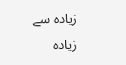زیادہ سے زیادہ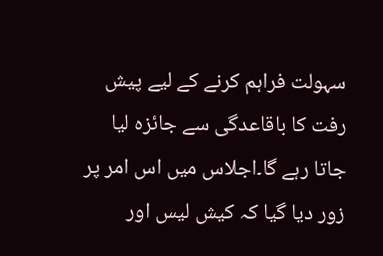سہولت فراہم کرنے کے لیے پیش رفت کا باقاعدگی سے جائزہ لیا جاتا رہے گا۔اجلاس میں اس امر پر زور دیا گیا کہ کیش لیس اور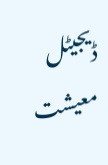ڈیجیٹل معیشت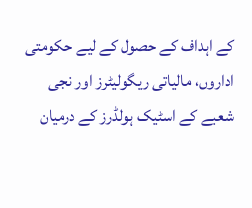کے اہداف کے حصول کے لیے حکومتی اداروں، مالیاتی ریگولیٹرز اور نجی شعبے کے اسٹیک ہولڈرز کے درمیان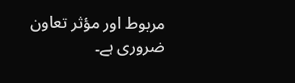مربوط اور مؤثر تعاون ضروری ہے۔